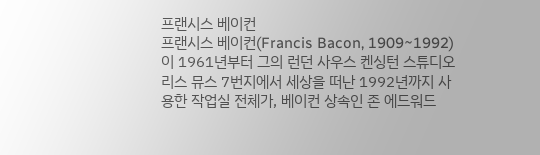프랜시스 베이컨
프랜시스 베이컨(Francis Bacon, 1909~1992)이 1961년부터 그의 런던 사우스 켄싱턴 스튜디오 리스 뮤스 7번지에서 세상을 떠난 1992년까지 사용한 작업실 전체가, 베이컨 상속인 존 에드워드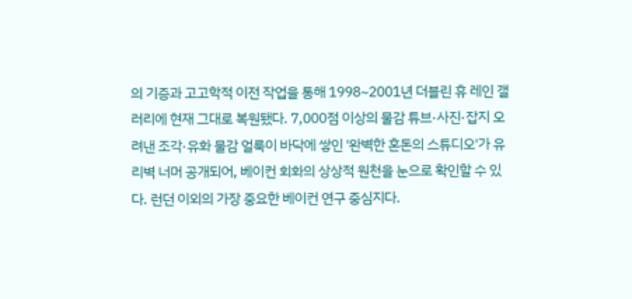의 기증과 고고학적 이전 작업을 통해 1998~2001년 더블린 휴 레인 갤러리에 현재 그대로 복원됐다. 7,000점 이상의 물감 튜브·사진·잡지 오려낸 조각·유화 물감 얼룩이 바닥에 쌓인 '완벽한 혼돈의 스튜디오'가 유리벽 너머 공개되어, 베이컨 회화의 상상적 원천을 눈으로 확인할 수 있다. 런던 이외의 가장 중요한 베이컨 연구 중심지다.